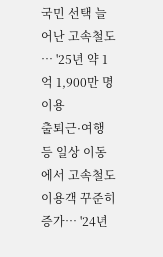국민 선택 늘어난 고속철도 … '25년 약 1억 1,900만 명 이용
출퇴근·여행 등 일상 이동에서 고속철도 이용객 꾸준히 증가… '24년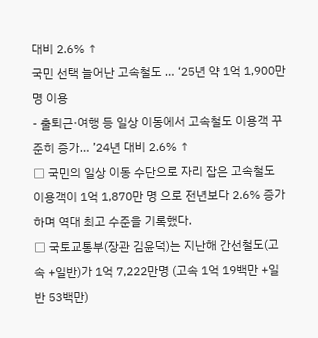대비 2.6% ↑
국민 선택 늘어난 고속철도 … ‘25년 약 1억 1,900만 명 이용
- 출퇴근·여행 등 일상 이동에서 고속철도 이용객 꾸준히 증가… ’24년 대비 2.6% ↑
□ 국민의 일상 이동 수단으로 자리 잡은 고속철도 이용객이 1억 1,870만 명 으로 전년보다 2.6% 증가하며 역대 최고 수준을 기록했다.
□ 국토교통부(장관 김윤덕)는 지난해 간선철도(고속 +일반)가 1억 7,222만명 (고속 1억 19백만 +일반 53백만)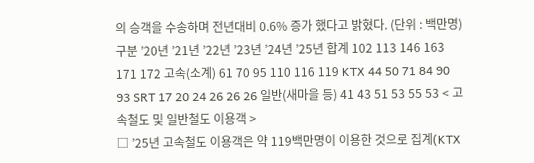의 승객을 수송하며 전년대비 0.6% 증가 했다고 밝혔다. (단위 : 백만명) 구분 ’20년 ’21년 ’22년 ’23년 ’24년 ’25년 합계 102 113 146 163 171 172 고속(소계) 61 70 95 110 116 119 KTX 44 50 71 84 90 93 SRT 17 20 24 26 26 26 일반(새마을 등) 41 43 51 53 55 53 < 고속철도 및 일반철도 이용객 >
□ ’25년 고속철도 이용객은 약 119백만명이 이용한 것으로 집계(KTX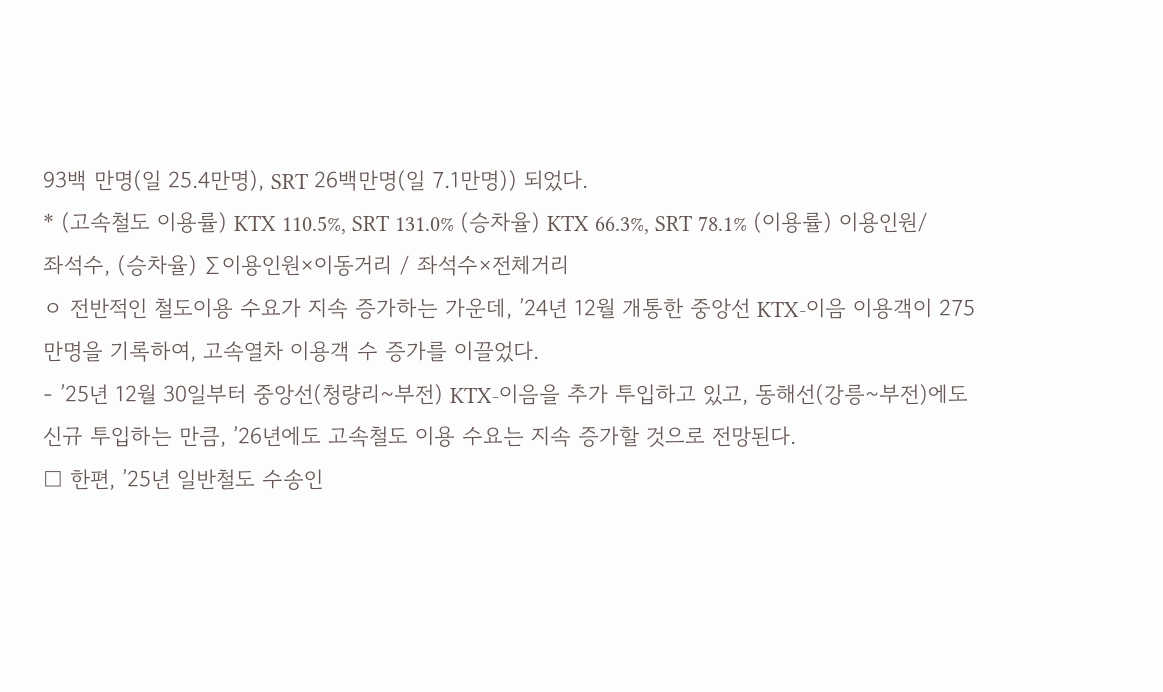93백 만명(일 25.4만명), SRT 26백만명(일 7.1만명)) 되었다.
* (고속철도 이용률) KTX 110.5%, SRT 131.0% (승차율) KTX 66.3%, SRT 78.1% (이용률) 이용인원/좌석수, (승차율) ∑이용인원×이동거리 / 좌석수×전체거리
ㅇ 전반적인 철도이용 수요가 지속 증가하는 가운데, ’24년 12월 개통한 중앙선 KTX-이음 이용객이 275만명을 기록하여, 고속열차 이용객 수 증가를 이끌었다.
- ’25년 12월 30일부터 중앙선(청량리~부전) KTX-이음을 추가 투입하고 있고, 동해선(강릉~부전)에도 신규 투입하는 만큼, ’26년에도 고속철도 이용 수요는 지속 증가할 것으로 전망된다.
□ 한편, ’25년 일반철도 수송인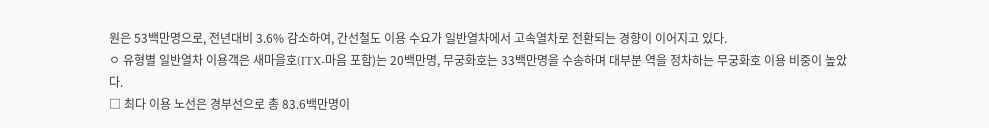원은 53백만명으로, 전년대비 3.6% 감소하여, 간선철도 이용 수요가 일반열차에서 고속열차로 전환되는 경향이 이어지고 있다.
ㅇ 유형별 일반열차 이용객은 새마을호(ITX-마음 포함)는 20백만명, 무궁화호는 33백만명을 수송하며 대부분 역을 정차하는 무궁화호 이용 비중이 높았다.
□ 최다 이용 노선은 경부선으로 총 83.6백만명이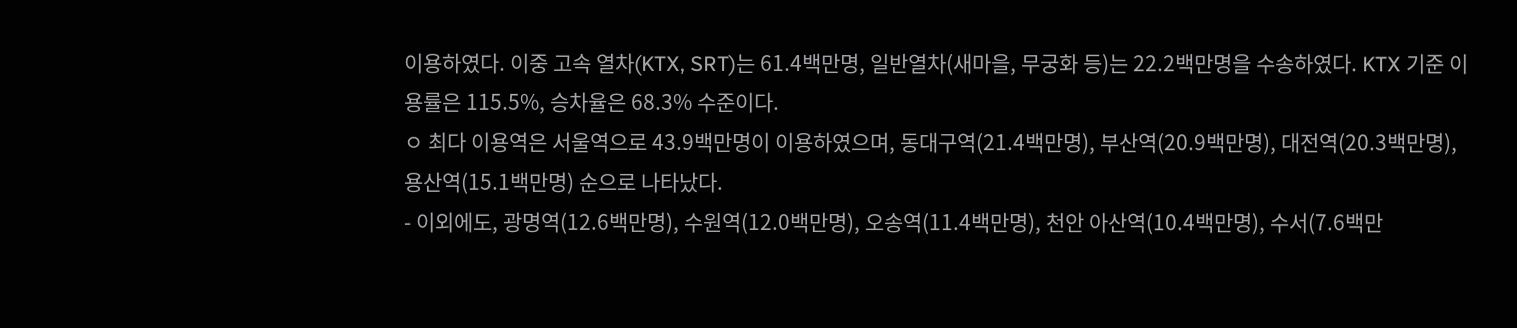이용하였다. 이중 고속 열차(KTX, SRT)는 61.4백만명, 일반열차(새마을, 무궁화 등)는 22.2백만명을 수송하였다. KTX 기준 이용률은 115.5%, 승차율은 68.3% 수준이다.
ㅇ 최다 이용역은 서울역으로 43.9백만명이 이용하였으며, 동대구역(21.4백만명), 부산역(20.9백만명), 대전역(20.3백만명), 용산역(15.1백만명) 순으로 나타났다.
- 이외에도, 광명역(12.6백만명), 수원역(12.0백만명), 오송역(11.4백만명), 천안 아산역(10.4백만명), 수서(7.6백만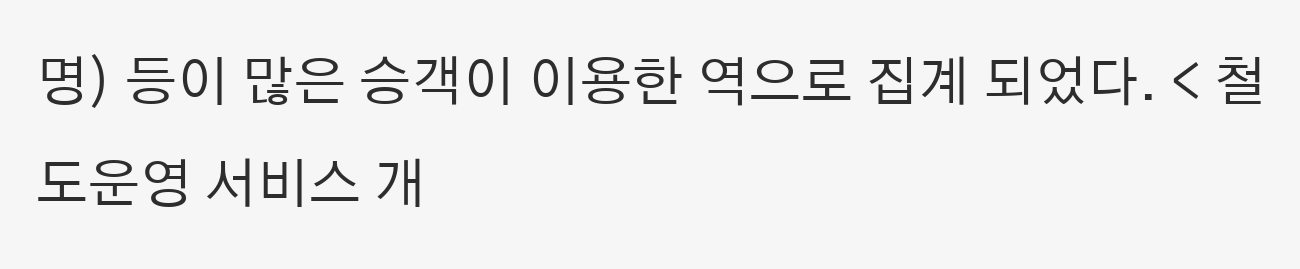명) 등이 많은 승객이 이용한 역으로 집계 되었다. < 철도운영 서비스 개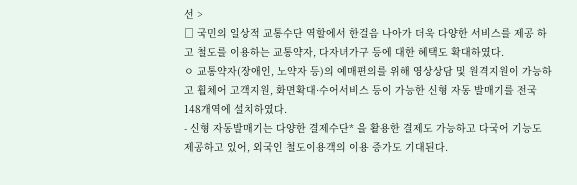선 >
□ 국민의 일상적 교통수단 역할에서 한걸음 나아가 더욱 다양한 서비스를 제공 하고 철도를 이용하는 교통약자, 다자녀가구 등에 대한 혜택도 확대하였다.
ㅇ 교통약자(장애인, 노약자 등)의 예매편의를 위해 영상상담 및 원격지원이 가능하고 휠체어 고객지원, 화면확대·수어서비스 등이 가능한 신형 자동 발매기를 전국 148개역에 설치하였다.
- 신형 자동발매기는 다양한 결제수단* 을 활용한 결제도 가능하고 다국어 기능도 제공하고 있어, 외국인 철도이용객의 이용 증가도 기대된다.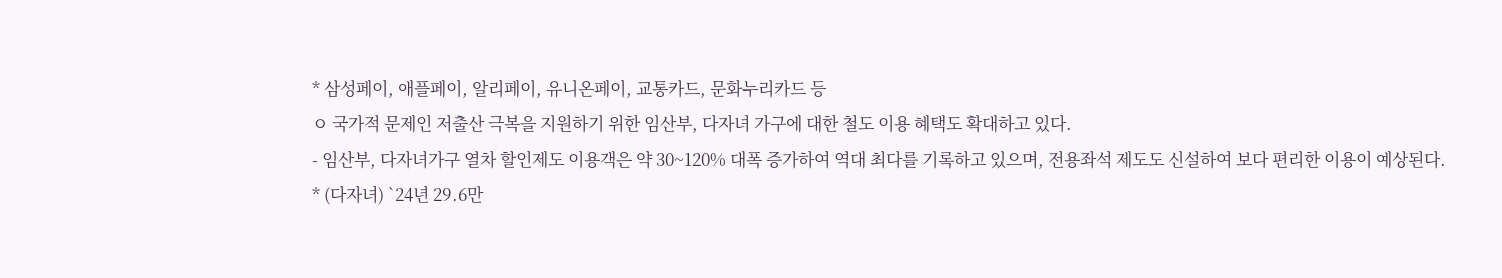* 삼성페이, 애플페이, 알리페이, 유니온페이, 교통카드, 문화누리카드 등
ㅇ 국가적 문제인 저출산 극복을 지원하기 위한 임산부, 다자녀 가구에 대한 철도 이용 혜택도 확대하고 있다.
- 임산부, 다자녀가구 열차 할인제도 이용객은 약 30~120% 대폭 증가하여 역대 최다를 기록하고 있으며, 전용좌석 제도도 신설하여 보다 편리한 이용이 예상된다.
* (다자녀) `24년 29.6만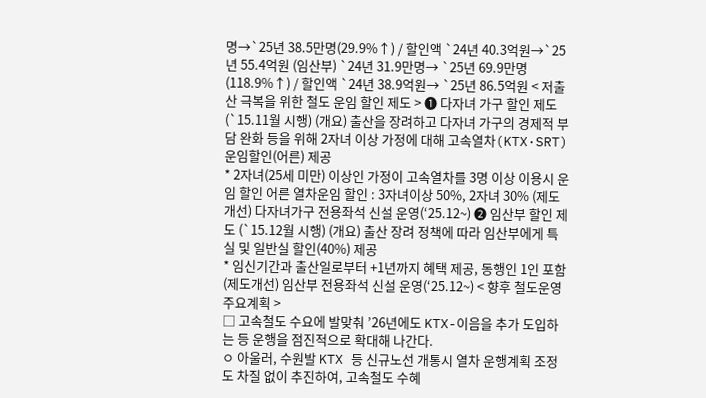명→`25년 38.5만명(29.9%↑) / 할인액 `24년 40.3억원→`25년 55.4억원 (임산부) `24년 31.9만명→ `25년 69.9만명(118.9%↑) / 할인액 `24년 38.9억원→ `25년 86.5억원 < 저출산 극복을 위한 철도 운임 할인 제도 > ➊ 다자녀 가구 할인 제도 (`15.11월 시행) (개요) 출산을 장려하고 다자녀 가구의 경제적 부담 완화 등을 위해 2자녀 이상 가정에 대해 고속열차(KTX·SRT) 운임할인(어른) 제공
* 2자녀(25세 미만) 이상인 가정이 고속열차를 3명 이상 이용시 운임 할인 어른 열차운임 할인 : 3자녀이상 50%, 2자녀 30% (제도개선) 다자녀가구 전용좌석 신설 운영(‘25.12~) ➋ 임산부 할인 제도 (`15.12월 시행) (개요) 출산 장려 정책에 따라 임산부에게 특실 및 일반실 할인(40%) 제공
* 임신기간과 출산일로부터 +1년까지 혜택 제공, 동행인 1인 포함 (제도개선) 임산부 전용좌석 신설 운영(‘25.12~) < 향후 철도운영 주요계획 >
□ 고속철도 수요에 발맞춰 ’26년에도 KTX-이음을 추가 도입하는 등 운행을 점진적으로 확대해 나간다.
ㅇ 아울러, 수원발 KTX 등 신규노선 개통시 열차 운행계획 조정도 차질 없이 추진하여, 고속철도 수혜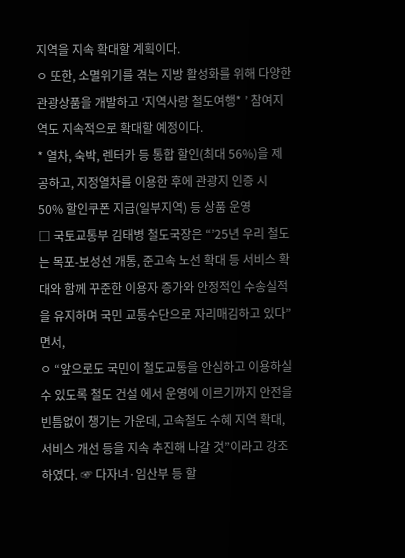지역을 지속 확대할 계획이다.
ㅇ 또한, 소멸위기를 겪는 지방 활성화를 위해 다양한 관광상품을 개발하고 ‘지역사랑 철도여행* ’ 참여지역도 지속적으로 확대할 예정이다.
* 열차, 숙박, 렌터카 등 통합 할인(최대 56%)을 제공하고, 지정열차를 이용한 후에 관광지 인증 시 50% 할인쿠폰 지급(일부지역) 등 상품 운영
□ 국토교통부 김태병 철도국장은 “’25년 우리 철도는 목포-보성선 개통, 준고속 노선 확대 등 서비스 확대와 함께 꾸준한 이용자 증가와 안정적인 수송실적을 유지하며 국민 교통수단으로 자리매김하고 있다”면서,
ㅇ “앞으로도 국민이 철도교통을 안심하고 이용하실 수 있도록 철도 건설 에서 운영에 이르기까지 안전을 빈틈없이 챙기는 가운데, 고속철도 수혜 지역 확대, 서비스 개선 등을 지속 추진해 나갈 것”이라고 강조하였다. ☞ 다자녀·임산부 등 할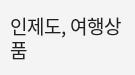인제도, 여행상품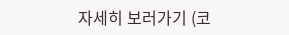자세히 보러가기 (코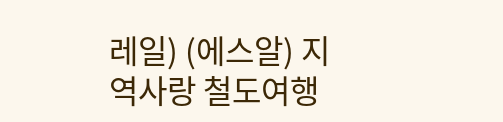레일) (에스알) 지역사랑 철도여행